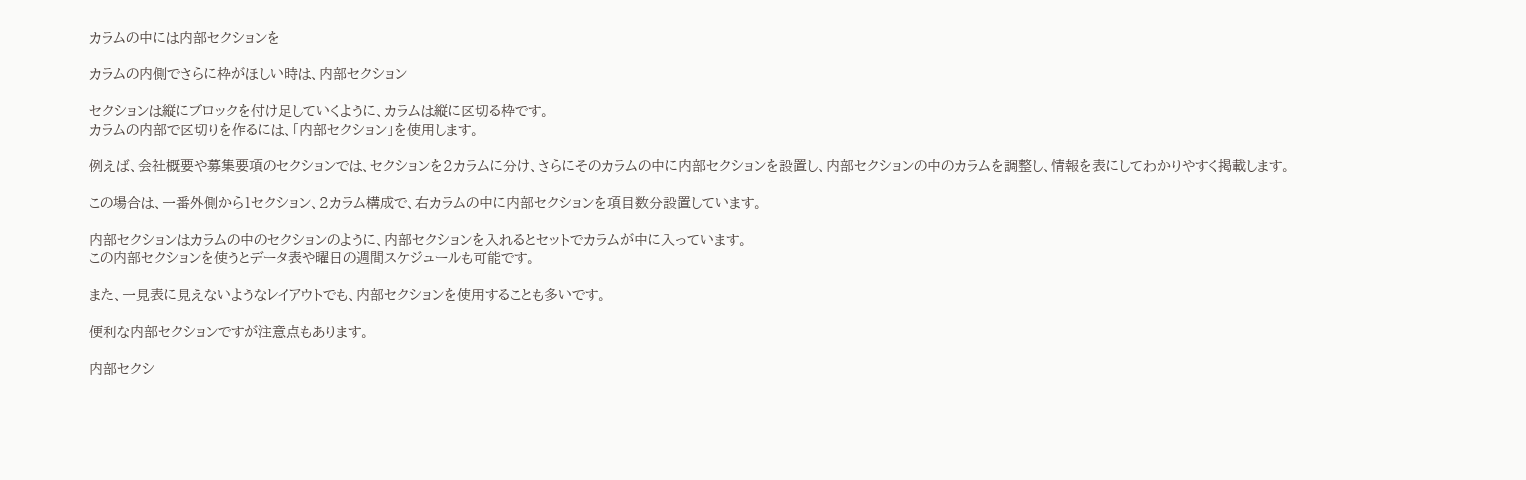カラムの中には内部セクションを

カラムの内側でさらに枠がほしい時は、内部セクション

セクションは縦にブロックを付け足していくように、カラムは縦に区切る枠です。
カラムの内部で区切りを作るには、「内部セクション」を使用します。

例えば、会社概要や募集要項のセクションでは、セクションを2カラムに分け、さらにそのカラムの中に内部セクションを設置し、内部セクションの中のカラムを調整し、情報を表にしてわかりやすく掲載します。

この場合は、一番外側から1セクション、2カラム構成で、右カラムの中に内部セクションを項目数分設置しています。

内部セクションはカラムの中のセクションのように、内部セクションを入れるとセットでカラムが中に入っています。
この内部セクションを使うとデータ表や曜日の週間スケジュールも可能です。

また、一見表に見えないようなレイアウトでも、内部セクションを使用することも多いです。

便利な内部セクションですが注意点もあります。

内部セクシ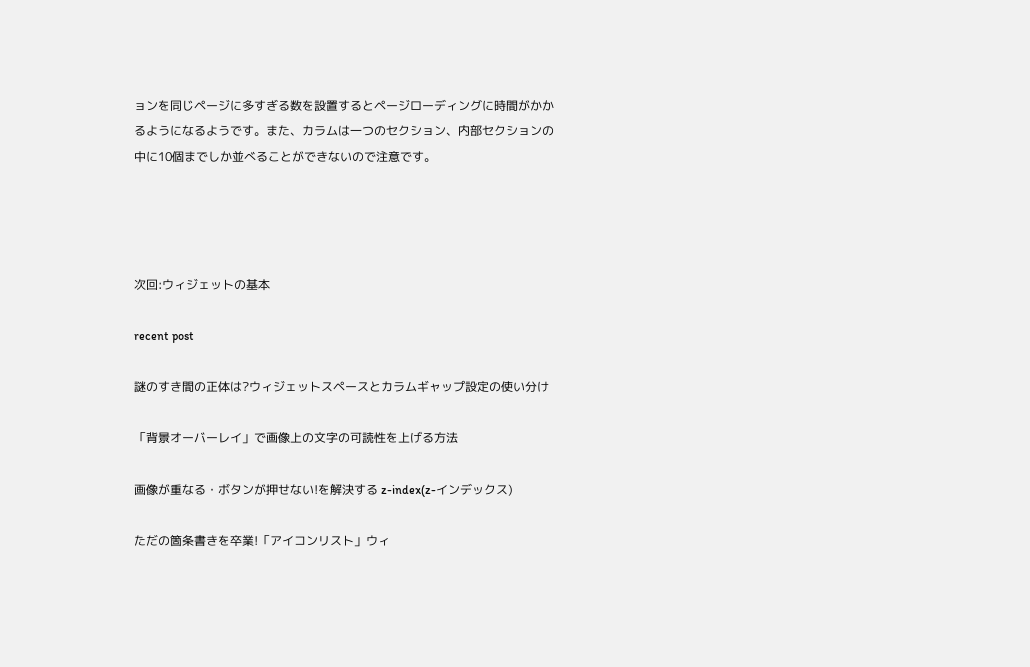ョンを同じページに多すぎる数を設置するとページローディングに時間がかかるようになるようです。また、カラムは一つのセクション、内部セクションの中に10個までしか並べることができないので注意です。




次回:ウィジェットの基本

recent post

謎のすき間の正体は?ウィジェットスペースとカラムギャップ設定の使い分け

「背景オーバーレイ」で画像上の文字の可読性を上げる方法

画像が重なる・ボタンが押せない!を解決する z-index(z-インデックス)

ただの箇条書きを卒業!「アイコンリスト」ウィ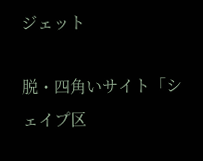ジェット

脱・四角いサイト「シェイプ区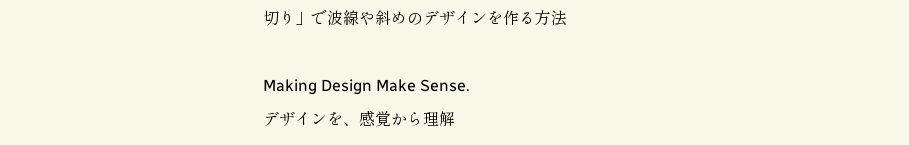切り」で波線や斜めのデザインを作る方法

Making Design Make Sense.
デザインを、感覚から理解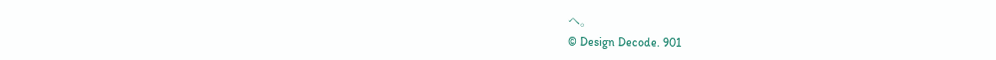へ。
© Design Decode. 901